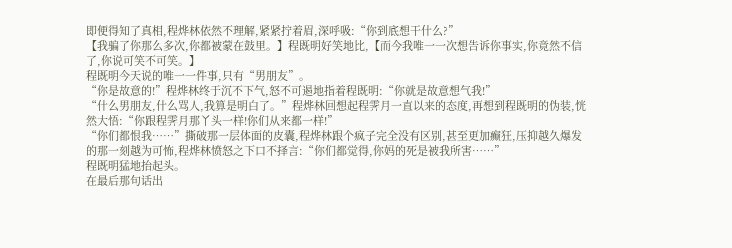即便得知了真相,程烨林依然不理解,紧紧拧着眉,深呼吸:“你到底想干什么?”
【我骗了你那么多次,你都被蒙在鼓里。】程既明好笑地比,【而今我唯一一次想告诉你事实,你竟然不信了,你说可笑不可笑。】
程既明今天说的唯一一件事,只有“男朋友”。
“你是故意的!”程烨林终于沉不下气,怒不可遏地指着程既明:“你就是故意想气我!”
“什么男朋友,什么骂人,我算是明白了。”程烨林回想起程霁月一直以来的态度,再想到程既明的伪装,恍然大悟:“你跟程霁月那丫头一样!你们从来都一样!”
“你们都恨我……”撕破那一层体面的皮囊,程烨林跟个疯子完全没有区别,甚至更加癫狂,压抑越久爆发的那一刻越为可怖,程烨林愤怒之下口不择言:“你们都觉得,你妈的死是被我所害……”
程既明猛地抬起头。
在最后那句话出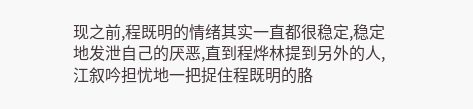现之前,程既明的情绪其实一直都很稳定,稳定地发泄自己的厌恶,直到程烨林提到另外的人,江叙吟担忧地一把捉住程既明的胳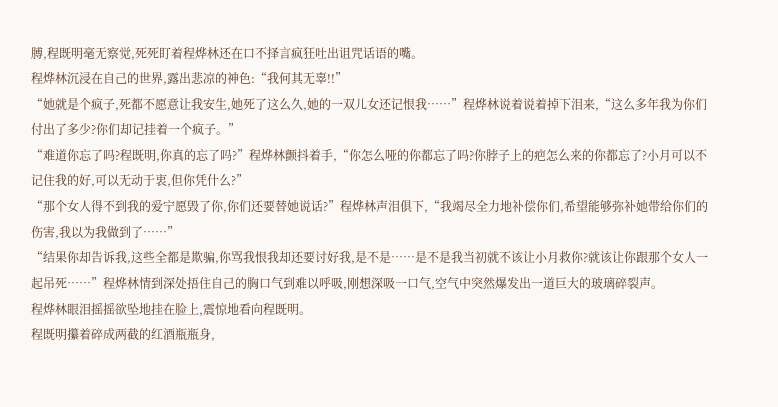膊,程既明毫无察觉,死死盯着程烨林还在口不择言疯狂吐出诅咒话语的嘴。
程烨林沉浸在自己的世界,露出悲凉的神色:“我何其无辜!!”
“她就是个疯子,死都不愿意让我安生,她死了这么久,她的一双儿女还记恨我……”程烨林说着说着掉下泪来,“这么多年我为你们付出了多少?你们却记挂着一个疯子。”
“难道你忘了吗?程既明,你真的忘了吗?”程烨林颤抖着手,“你怎么哑的你都忘了吗?你脖子上的疤怎么来的你都忘了?小月可以不记住我的好,可以无动于衷,但你凭什么?”
“那个女人得不到我的爱宁愿毁了你,你们还要替她说话?”程烨林声泪俱下,“我竭尽全力地补偿你们,希望能够弥补她带给你们的伤害,我以为我做到了……”
“结果你却告诉我,这些全都是欺骗,你骂我恨我却还要讨好我,是不是……是不是我当初就不该让小月救你?就该让你跟那个女人一起吊死……”程烨林情到深处捂住自己的胸口气到难以呼吸,刚想深吸一口气,空气中突然爆发出一道巨大的玻璃碎裂声。
程烨林眼泪摇摇欲坠地挂在脸上,震惊地看向程既明。
程既明攥着碎成两截的红酒瓶瓶身,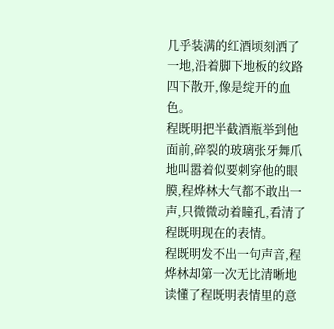几乎装满的红酒顷刻洒了一地,沿着脚下地板的纹路四下散开,像是绽开的血色。
程既明把半截酒瓶举到他面前,碎裂的玻璃张牙舞爪地叫嚣着似要刺穿他的眼膜,程烨林大气都不敢出一声,只微微动着瞳孔,看清了程既明现在的表情。
程既明发不出一句声音,程烨林却第一次无比清晰地读懂了程既明表情里的意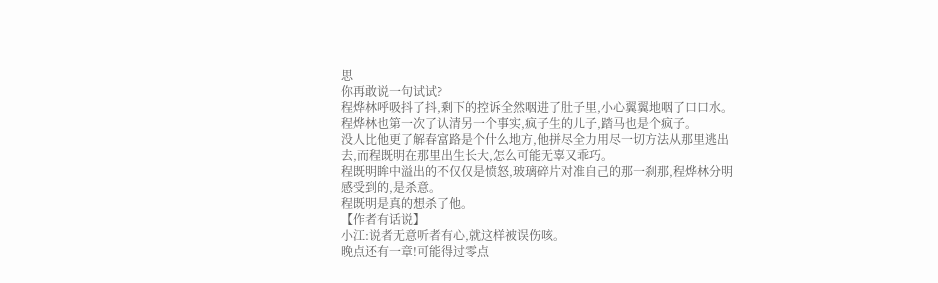思
你再敢说一句试试?
程烨林呼吸抖了抖,剩下的控诉全然咽进了肚子里,小心翼翼地咽了口口水。
程烨林也第一次了认清另一个事实,疯子生的儿子,踏马也是个疯子。
没人比他更了解春富路是个什么地方,他拼尽全力用尽一切方法从那里逃出去,而程既明在那里出生长大,怎么可能无辜又乖巧。
程既明眸中溢出的不仅仅是愤怒,玻璃碎片对准自己的那一刹那,程烨林分明感受到的,是杀意。
程既明是真的想杀了他。
【作者有话说】
小江:说者无意听者有心,就这样被误伤咳。
晚点还有一章!可能得过零点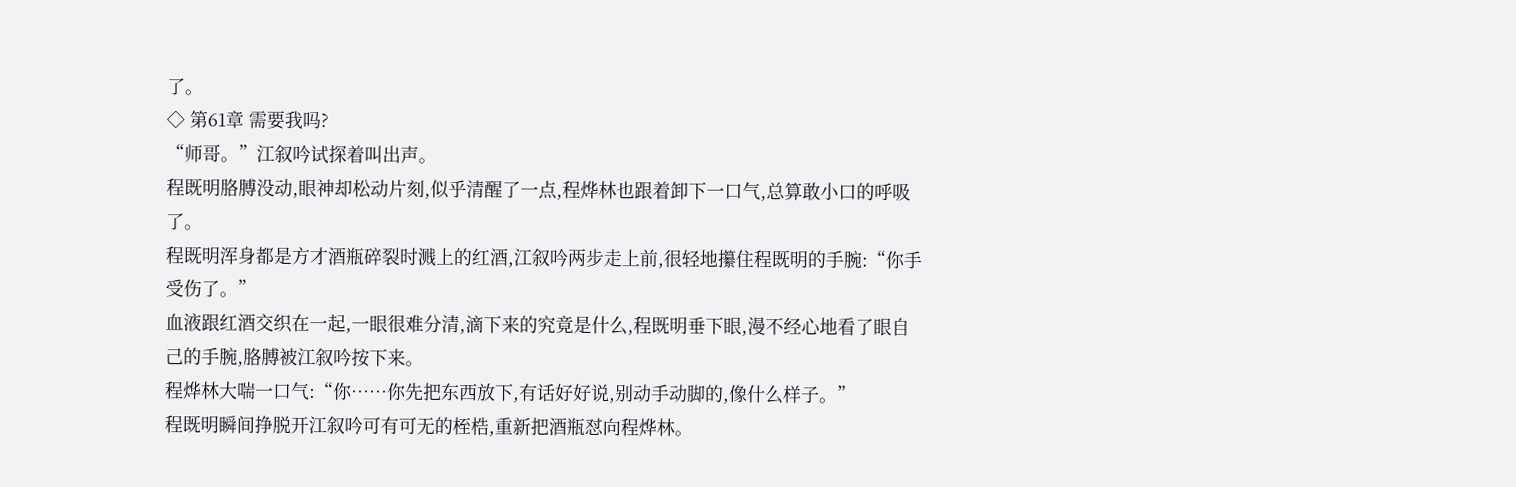了。
◇ 第61章 需要我吗?
“师哥。”江叙吟试探着叫出声。
程既明胳膊没动,眼神却松动片刻,似乎清醒了一点,程烨林也跟着卸下一口气,总算敢小口的呼吸了。
程既明浑身都是方才酒瓶碎裂时溅上的红酒,江叙吟两步走上前,很轻地攥住程既明的手腕:“你手受伤了。”
血液跟红酒交织在一起,一眼很难分清,滴下来的究竟是什么,程既明垂下眼,漫不经心地看了眼自己的手腕,胳膊被江叙吟按下来。
程烨林大喘一口气:“你……你先把东西放下,有话好好说,别动手动脚的,像什么样子。”
程既明瞬间挣脱开江叙吟可有可无的桎梏,重新把酒瓶怼向程烨林。